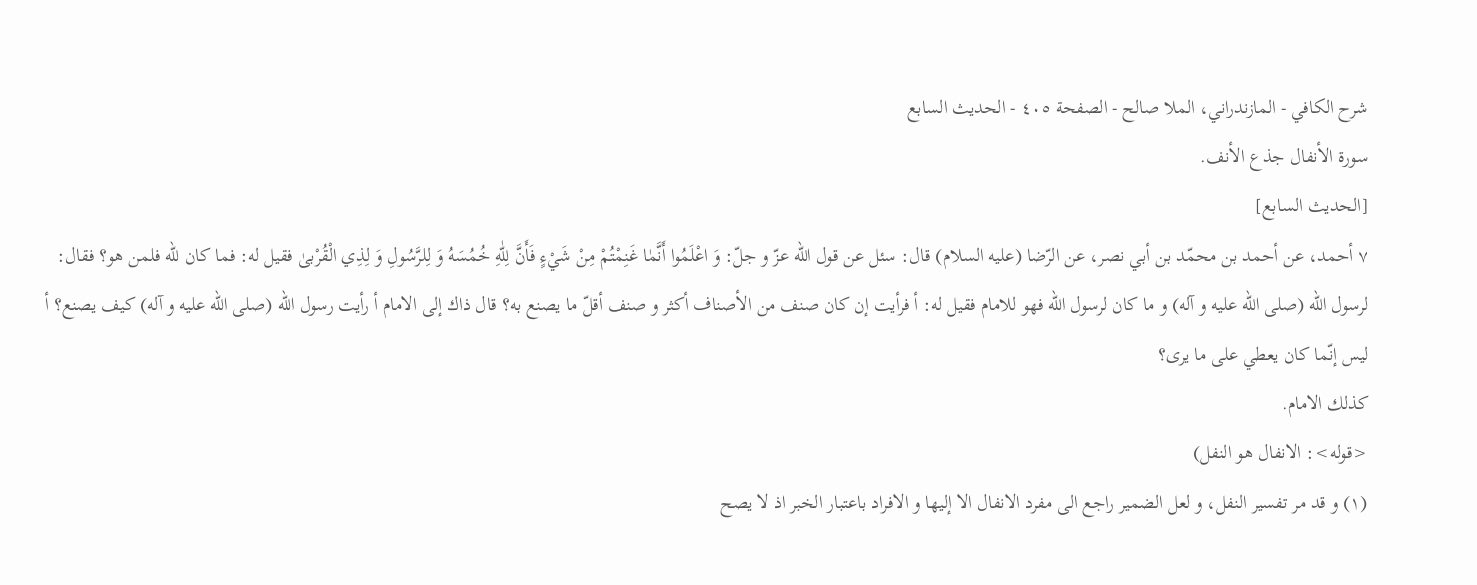شرح الكافي - المازندراني، الملا صالح - الصفحة ٤٠٥ - الحديث السابع
سورة الأنفال جذع الأنف.
[الحديث السابع]
٧ أحمد، عن أحمد بن محمّد بن أبي نصر، عن الرّضا (عليه السلام) قال: سئل عن قول اللّه عزّ و جلّ: وَ اعْلَمُوا أَنَّمٰا غَنِمْتُمْ مِنْ شَيْءٍ فَأَنَّ لِلّٰهِ خُمُسَهُ وَ لِلرَّسُولِ وَ لِذِي الْقُرْبىٰ فقيل له: فما كان للّه فلمن هو؟ فقال: لرسول اللّه (صلى اللّه عليه و آله) و ما كان لرسول اللّه فهو للامام فقيل له: أ فرأيت إن كان صنف من الأصناف أكثر و صنف أقلّ ما يصنع به؟ قال ذاك إلى الامام أ رأيت رسول اللّه (صلى اللّه عليه و آله) كيف يصنع؟ أ ليس إنّما كان يعطي على ما يرى؟
كذلك الامام.
<قوله>: الانفال هو النفل)
(١) و قد مر تفسير النفل، و لعل الضمير راجع الى مفرد الانفال الا إليها و الافراد باعتبار الخبر اذ لا يصح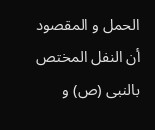الحمل و المقصود أن النفل المختص بالنبى (ص) و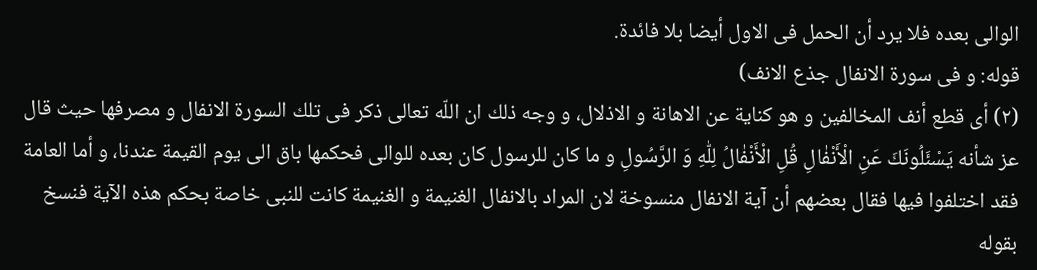الوالى بعده فلا يرد أن الحمل فى الاول أيضا بلا فائدة.
قوله: و فى سورة الانفال جذع الانف)
(٢) أى قطع أنف المخالفين و هو كناية عن الاهانة و الاذلال، و وجه ذلك ان اللّه تعالى ذكر فى تلك السورة الانفال و مصرفها حيث قال عز شأنه يَسْئَلُونَكَ عَنِ الْأَنْفٰالِ قُلِ الْأَنْفٰالُ لِلّٰهِ وَ الرَّسُولِ و ما كان للرسول كان بعده للوالى فحكمها باق الى يوم القيمة عندنا، و أما العامة فقد اختلفوا فيها فقال بعضهم أن آية الانفال منسوخة لان المراد بالانفال الغنيمة و الغنيمة كانت للنبى خاصة بحكم هذه الآية فنسخ بقوله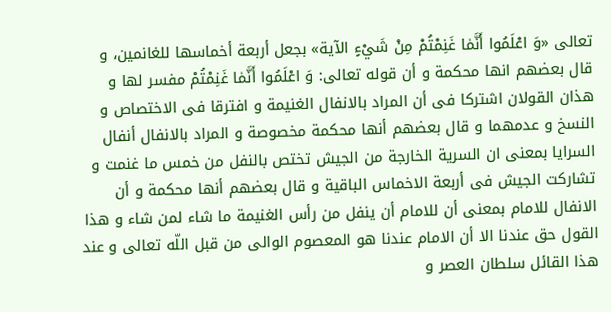تعالى «وَ اعْلَمُوا أَنَّمٰا غَنِمْتُمْ مِنْ شَيْءٍ الآية» بجعل أربعة أخماسها للغانمين، و قال بعضهم انها محكمة و أن قوله تعالى: وَ اعْلَمُوا أَنَّمٰا غَنِمْتُمْ مفسر لها و هذان القولان اشتركا فى أن المراد بالانفال الغنيمة و افترقا فى الاختصاص و النسخ و عدمهما و قال بعضهم أنها محكمة مخصوصة و المراد بالانفال أنفال السرايا بمعنى ان السرية الخارجة من الجيش تختص بالنفل من خمس ما غنمت و تشاركت الجيش فى أربعة الاخماس الباقية و قال بعضهم أنها محكمة و أن الانفال للامام بمعنى أن للامام أن ينفل من رأس الغنيمة ما شاء لمن شاء و هذا القول حق عندنا الا أن الامام عندنا هو المعصوم الوالى من قبل اللّه تعالى و عند هذا القائل سلطان العصر و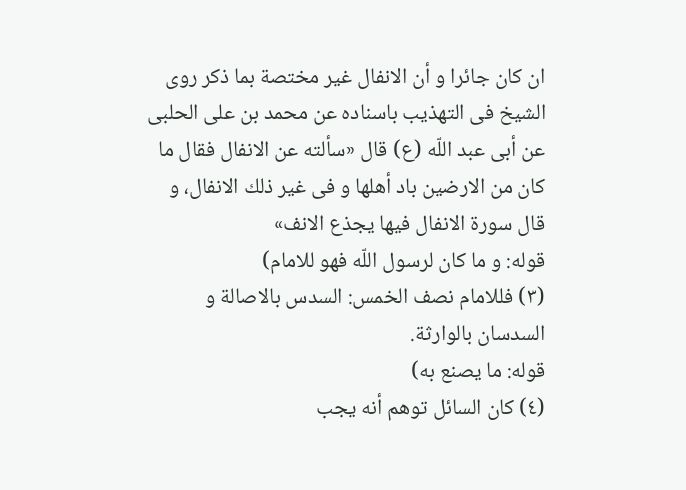ان كان جائرا و أن الانفال غير مختصة بما ذكر روى الشيخ فى التهذيب باسناده عن محمد بن على الحلبى عن أبى عبد اللّه (ع) قال «سألته عن الانفال فقال ما كان من الارضين باد أهلها و فى غير ذلك الانفال، و قال سورة الانفال فيها يجذع الانف»
قوله: و ما كان لرسول اللّه فهو للامام)
(٣) فللامام نصف الخمس: السدس بالاصالة و السدسان بالوارثة.
قوله: ما يصنع به)
(٤) كان السائل توهم أنه يجب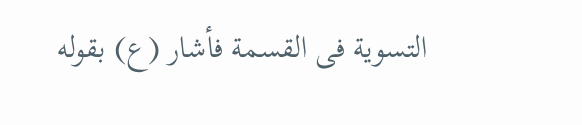التسوية فى القسمة فأشار (ع) بقوله